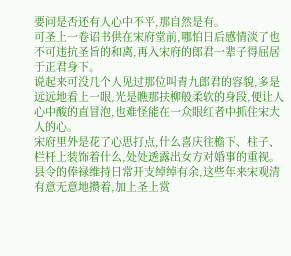要问是否还有人心中不平,那自然是有。
可圣上一卷诏书供在宋府堂前,哪怕日后感情淡了也不可违抗圣旨的和离,再入宋府的郎君一辈子得屈居于正君身下。
说起来可没几个人见过那位叫青九郎君的容貌,多是远远地看上一眼,光是瞧那扶柳般柔软的身段,便让人心中酸的直冒泡,也难怪能在一众眼红者中抓住宋大人的心。
宋府里外是花了心思打点,什么喜庆往檐下、柱子、栏杆上装饰着什么,处处透露出女方对婚事的重视。
县令的俸禄维持日常开支绰绰有余,这些年来宋观清有意无意地攒着,加上圣上赏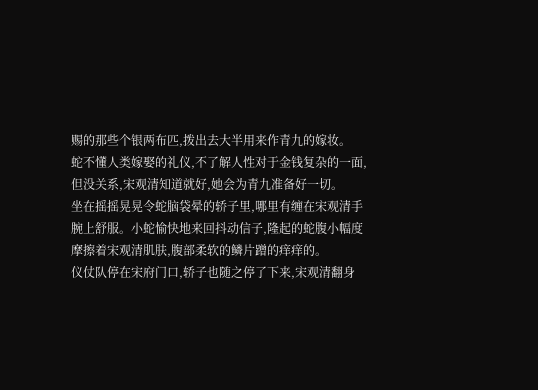赐的那些个银两布匹,拨出去大半用来作青九的嫁妆。
蛇不懂人类嫁娶的礼仪,不了解人性对于金钱复杂的一面,但没关系,宋观清知道就好,她会为青九准备好一切。
坐在摇摇晃晃令蛇脑袋晕的轿子里,哪里有缠在宋观清手腕上舒服。小蛇愉快地来回抖动信子,隆起的蛇腹小幅度摩擦着宋观清肌肤,腹部柔软的鳞片蹭的痒痒的。
仪仗队停在宋府门口,轿子也随之停了下来,宋观清翻身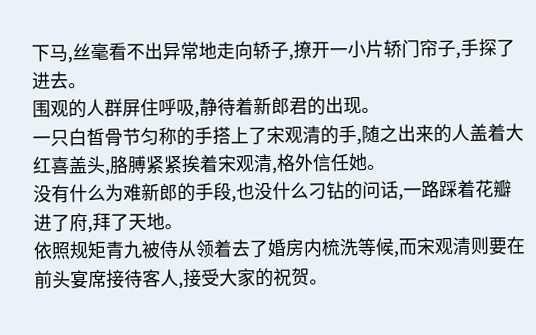下马,丝毫看不出异常地走向轿子,撩开一小片轿门帘子,手探了进去。
围观的人群屏住呼吸,静待着新郎君的出现。
一只白皙骨节匀称的手搭上了宋观清的手,随之出来的人盖着大红喜盖头,胳膊紧紧挨着宋观清,格外信任她。
没有什么为难新郎的手段,也没什么刁钻的问话,一路踩着花瓣进了府,拜了天地。
依照规矩青九被侍从领着去了婚房内梳洗等候,而宋观清则要在前头宴席接待客人,接受大家的祝贺。